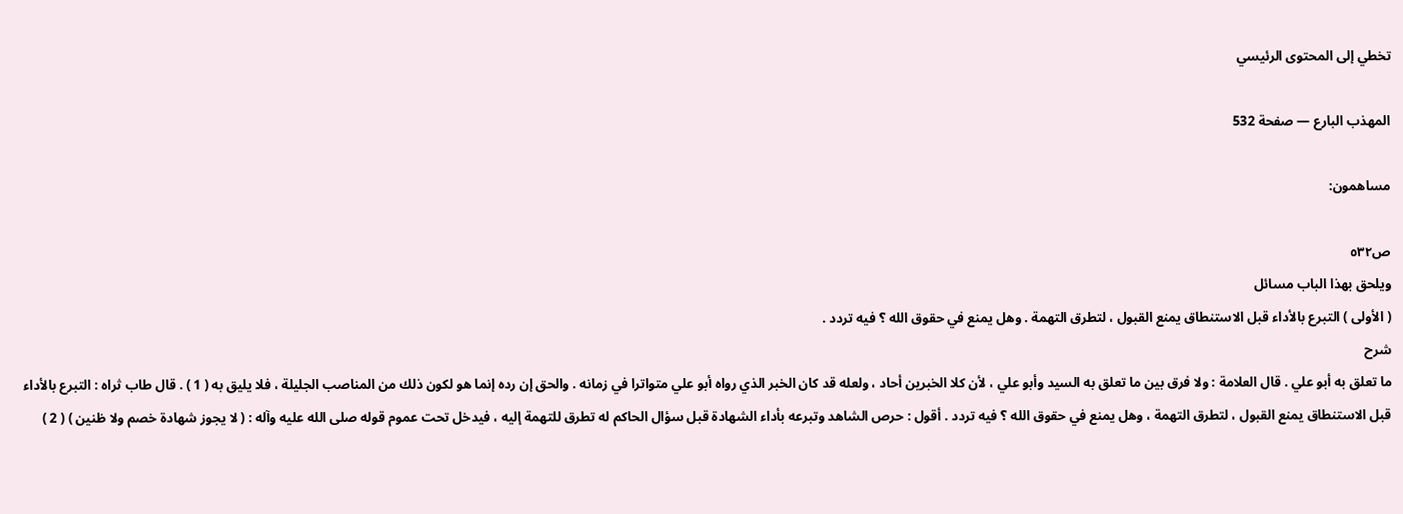تخطي إلى المحتوى الرئيسي

المهذب البارع — صفحة 532

مساهمون:

ص٥٣٢
ويلحق بهذا الباب مسائل
( الأولى ) التبرع بالأداء قبل الاستنطاق يمنع القبول ، لتطرق التهمة . وهل يمنع في حقوق الله ؟ فيه تردد .
شرح
ما تعلق به أبو علي . قال العلامة : ولا فرق بين ما تعلق به السيد وأبو علي ، لأن كلا الخبرين أحاد ، ولعله قد كان الخبر الذي رواه أبو علي متواترا في زمانه . والحق إن رده إنما هو لكون ذلك من المناصب الجليلة ، فلا يليق به ( 1 ) . قال طاب ثراه : التبرع بالأداء قبل الاستنطاق يمنع القبول ، لتطرق التهمة ، وهل يمنع في حقوق الله ؟ فيه تردد . أقول : حرص الشاهد وتبرعه بأداء الشهادة قبل سؤال الحاكم له تطرق للتهمة إليه ، فيدخل تحت عموم قوله صلى الله عليه وآله : ( لا يجوز شهادة خصم ولا ظنين ) ( 2 )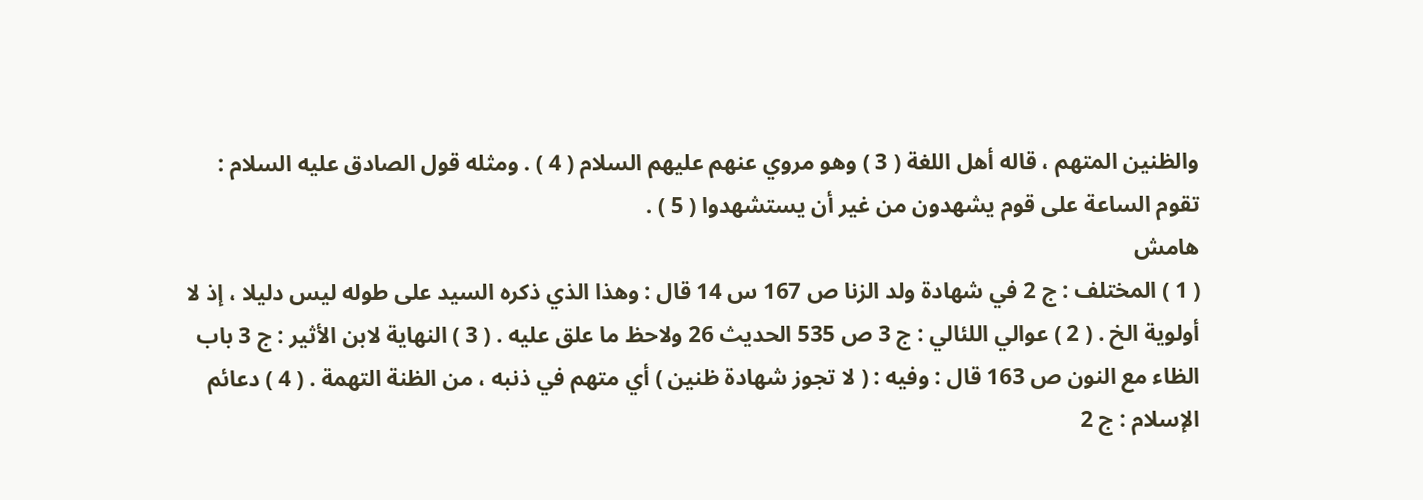والظنين المتهم ، قاله أهل اللغة ( 3 ) وهو مروي عنهم عليهم السلام ( 4 ) . ومثله قول الصادق عليه السلام : تقوم الساعة على قوم يشهدون من غير أن يستشهدوا ( 5 ) .
هامش
( 1 ) المختلف : ج 2 في شهادة ولد الزنا ص 167 س 14 قال : وهذا الذي ذكره السيد على طوله ليس دليلا ، إذ لا أولوية الخ . ( 2 ) عوالي اللئالي : ج 3 ص 535 الحديث 26 ولاحظ ما علق عليه . ( 3 ) النهاية لابن الأثير : ج 3 باب الظاء مع النون ص 163 قال : وفيه : ( لا تجوز شهادة ظنين ) أي متهم في ذنبه ، من الظنة التهمة . ( 4 ) دعائم الإسلام : ج 2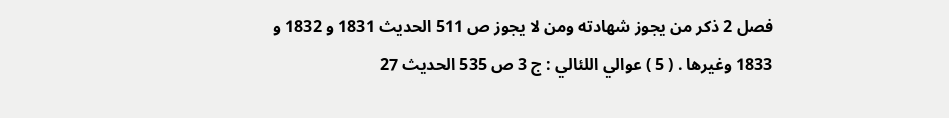فصل 2 ذكر من يجوز شهادته ومن لا يجوز ص 511 الحديث 1831 و 1832 و 1833 وغيرها . ( 5 ) عوالي اللئالي : ج 3 ص 535 الحديث 27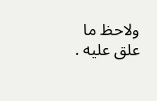ولاحظ ما علق عليه .